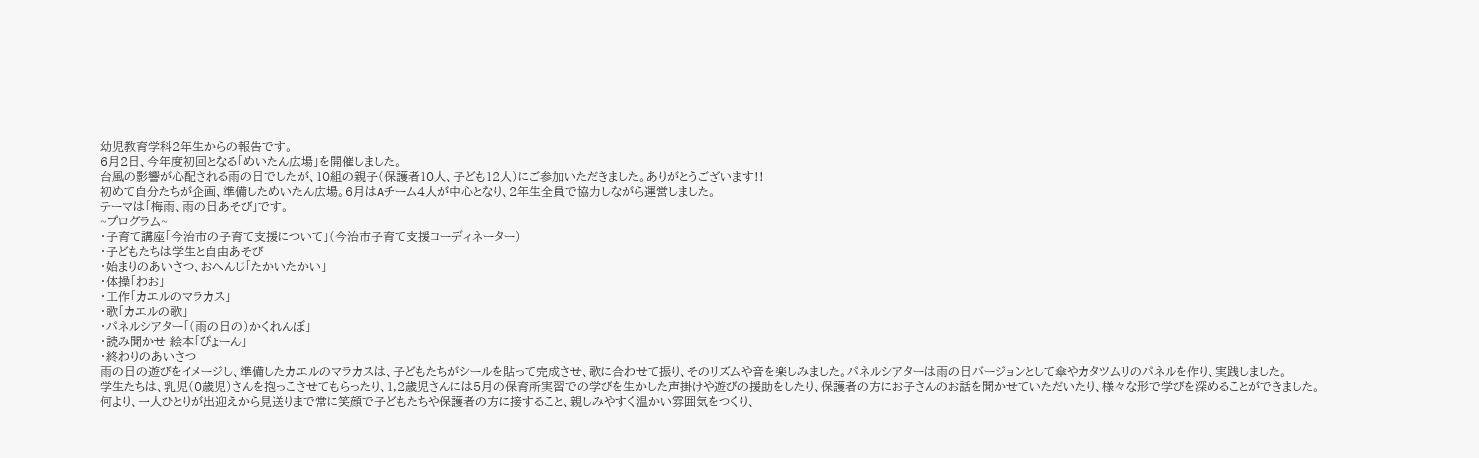幼児教育学科2年生からの報告です。
6月2日、今年度初回となる「めいたん広場」を開催しました。
台風の影響が心配される雨の日でしたが、10組の親子(保護者10人、子ども12人)にご参加いただきました。ありがとうございます!!
初めて自分たちが企画、準備しためいたん広場。6月はAチーム4人が中心となり、2年生全員で協力しながら運営しました。
テーマは「梅雨、雨の日あそび」です。
~プログラム~
・子育て講座「今治市の子育て支援について」(今治市子育て支援コーディネーター)
・子どもたちは学生と自由あそび
・始まりのあいさつ、おへんじ「たかいたかい」
・体操「わお」
・工作「カエルのマラカス」
・歌「カエルの歌」
・パネルシアター「(雨の日の)かくれんぼ」
・読み聞かせ 絵本「ぴょーん」
・終わりのあいさつ
雨の日の遊びをイメージし、準備したカエルのマラカスは、子どもたちがシールを貼って完成させ、歌に合わせて振り、そのリズムや音を楽しみました。パネルシアターは雨の日バージョンとして傘やカタツムリのパネルを作り、実践しました。
学生たちは、乳児(0歳児)さんを抱っこさせてもらったり、1,2歳児さんには5月の保育所実習での学びを生かした声掛けや遊びの援助をしたり、保護者の方にお子さんのお話を聞かせていただいたり、様々な形で学びを深めることができました。
何より、一人ひとりが出迎えから見送りまで常に笑顔で子どもたちや保護者の方に接すること、親しみやすく温かい雰囲気をつくり、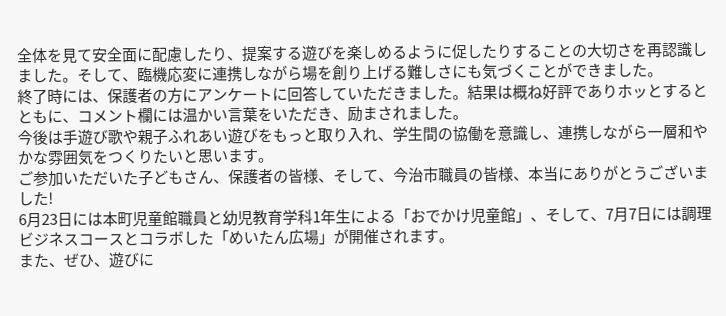全体を見て安全面に配慮したり、提案する遊びを楽しめるように促したりすることの大切さを再認識しました。そして、臨機応変に連携しながら場を創り上げる難しさにも気づくことができました。
終了時には、保護者の方にアンケートに回答していただきました。結果は概ね好評でありホッとするとともに、コメント欄には温かい言葉をいただき、励まされました。
今後は手遊び歌や親子ふれあい遊びをもっと取り入れ、学生間の協働を意識し、連携しながら一層和やかな雰囲気をつくりたいと思います。
ご参加いただいた子どもさん、保護者の皆様、そして、今治市職員の皆様、本当にありがとうございました!
6月23日には本町児童館職員と幼児教育学科1年生による「おでかけ児童館」、そして、7月7日には調理ビジネスコースとコラボした「めいたん広場」が開催されます。
また、ぜひ、遊びに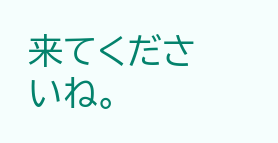来てくださいね。